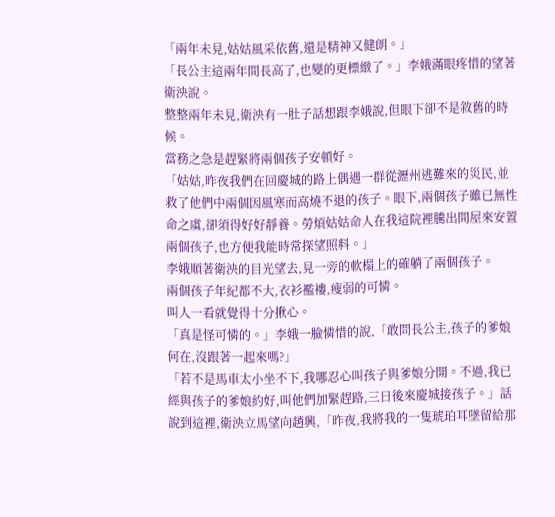「兩年未見,姑姑風采依舊,還是精神又健朗。」
「長公主這兩年間長高了,也變的更標緻了。」李娥滿眼疼惜的望著衛泱說。
整整兩年未見,衛泱有一肚子話想跟李娥說,但眼下卻不是敘舊的時候。
當務之急是趕緊將兩個孩子安頓好。
「姑姑,昨夜我們在回慶城的路上偶遇一群從瀝州逃難來的災民,並救了他們中兩個因風寒而高燒不退的孩子。眼下,兩個孩子雖已無性命之虞,卻須得好好靜養。勞煩姑姑命人在我這院裡騰出間屋來安置兩個孩子,也方便我能時常探望照料。」
李娥順著衛泱的目光望去,見一旁的軟榻上的確躺了兩個孩子。
兩個孩子年紀都不大,衣衫襤褸,瘦弱的可憐。
叫人一看就覺得十分揪心。
「真是怪可憐的。」李娥一臉憐惜的說,「敢問長公主,孩子的爹娘何在,沒跟著一起來嗎?」
「若不是馬車太小坐不下,我哪忍心叫孩子與爹娘分開。不過,我已經與孩子的爹娘約好,叫他們加緊趕路,三日後來慶城接孩子。」話說到這裡,衛泱立馬望向趙興,「昨夜,我將我的一隻琥珀耳墜留給那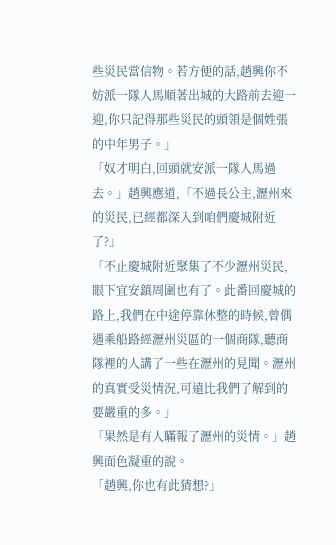些災民當信物。若方便的話,趙興你不妨派一隊人馬順著出城的大路前去迎一迎,你只記得那些災民的頭領是個姓張的中年男子。」
「奴才明白,回頭就安派一隊人馬過去。」趙興應道,「不過長公主,瀝州來的災民,已經都深入到咱們慶城附近了?」
「不止慶城附近聚集了不少瀝州災民,眼下宜安鎮周圍也有了。此番回慶城的路上,我們在中途停靠休整的時候,曾偶遇乘船路經瀝州災區的一個商隊,聽商隊裡的人講了一些在瀝州的見聞。瀝州的真實受災情況,可遠比我們了解到的要嚴重的多。」
「果然是有人瞞報了瀝州的災情。」趙興面色凝重的說。
「趙興,你也有此猜想?」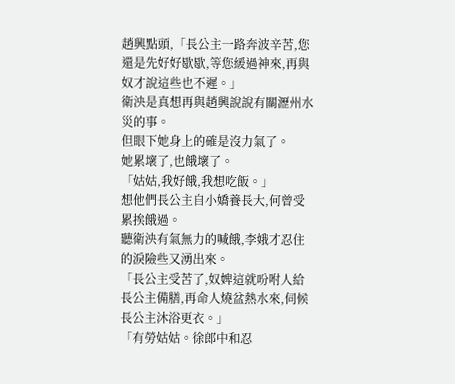趙興點頭,「長公主一路奔波辛苦,您還是先好好歇歇,等您緩過神來,再與奴才說這些也不遲。」
衛泱是真想再與趙興說說有關瀝州水災的事。
但眼下她身上的確是沒力氣了。
她累壞了,也餓壞了。
「姑姑,我好餓,我想吃飯。」
想他們長公主自小嬌養長大,何曾受累挨餓過。
聽衛泱有氣無力的喊餓,李娥才忍住的淚險些又湧出來。
「長公主受苦了,奴婢這就吩咐人給長公主備膳,再命人燒盆熱水來,伺候長公主沐浴更衣。」
「有勞姑姑。徐郎中和忍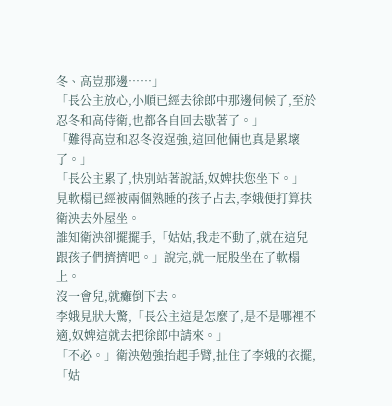冬、高豈那邊……」
「長公主放心,小順已經去徐郎中那邊伺候了,至於忍冬和高侍衛,也都各自回去歇著了。」
「難得高豈和忍冬沒逞強,這回他倆也真是累壞了。」
「長公主累了,快別站著說話,奴婢扶您坐下。」
見軟榻已經被兩個熟睡的孩子占去,李娥便打算扶衛泱去外屋坐。
誰知衛泱卻擺擺手,「姑姑,我走不動了,就在這兒跟孩子們擠擠吧。」說完,就一屁股坐在了軟榻上。
沒一會兒,就癱倒下去。
李娥見狀大驚,「長公主這是怎麼了,是不是哪裡不適,奴婢這就去把徐郎中請來。」
「不必。」衛泱勉強抬起手臂,扯住了李娥的衣擺,「姑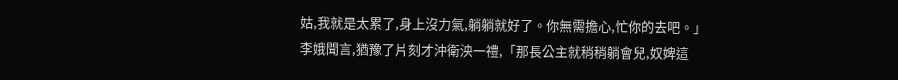姑,我就是太累了,身上沒力氣,躺躺就好了。你無需擔心,忙你的去吧。」
李娥聞言,猶豫了片刻才沖衛泱一禮,「那長公主就稍稍躺會兒,奴婢這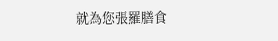就為您張羅膳食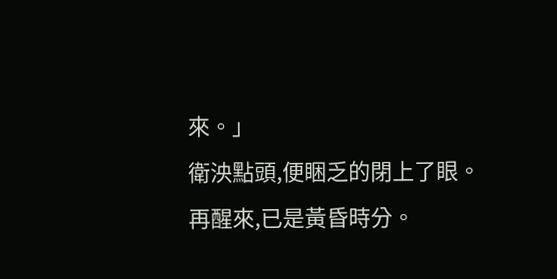來。」
衛泱點頭,便睏乏的閉上了眼。
再醒來,已是黃昏時分。